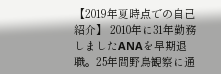【2019年夏時点での自己紹介】 2010年に31年勤務しましたANAを早期退職。25年間野鳥観察に通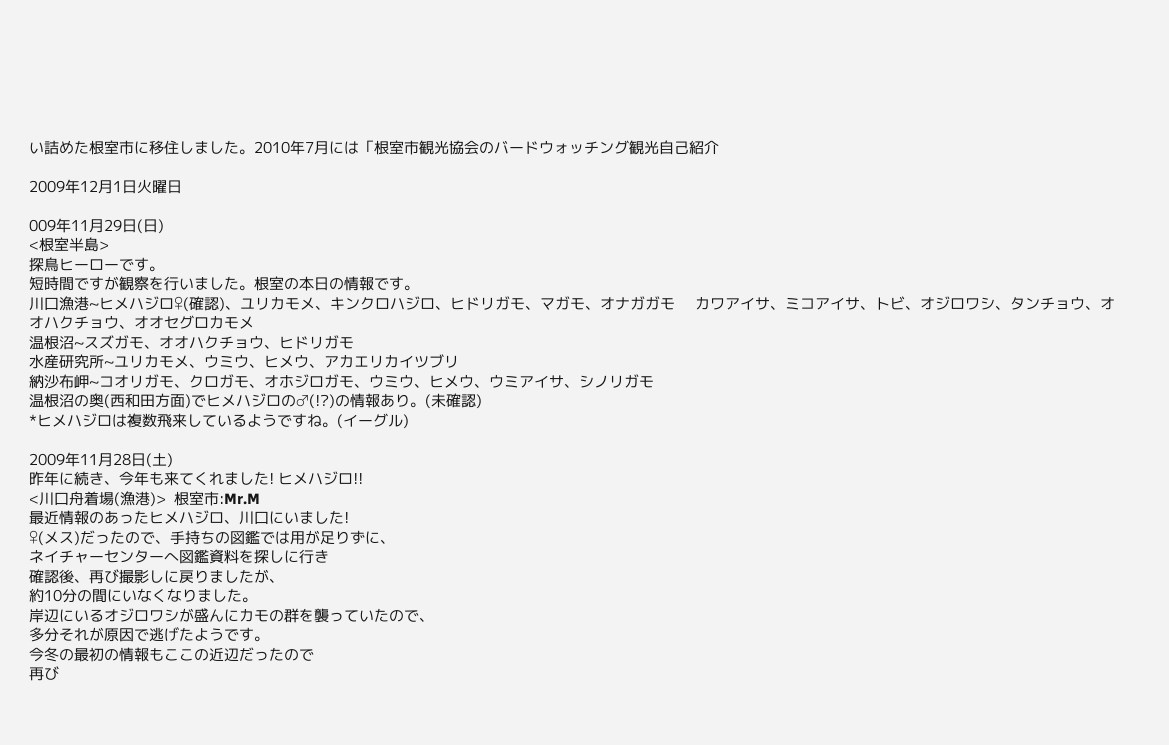い詰めた根室市に移住しました。2010年7月には「根室市観光協会のバードウォッチング観光自己紹介

2009年12月1日火曜日

009年11月29日(日)
<根室半島>
探鳥ヒーローです。
短時間ですが観察を行いました。根室の本日の情報です。
川口漁港~ヒメハジロ♀(確認)、ユリカモメ、キンクロハジロ、ヒドリガモ、マガモ、オナガガモ     カワアイサ、ミコアイサ、トビ、オジロワシ、タンチョウ、オオハクチョウ、オオセグロカモメ
温根沼~スズガモ、オオハクチョウ、ヒドリガモ
水産研究所~ユリカモメ、ウミウ、ヒメウ、アカエリカイツブリ
納沙布岬~コオリガモ、クロガモ、オホジロガモ、ウミウ、ヒメウ、ウミアイサ、シノリガモ
温根沼の奥(西和田方面)でヒメハジロの♂(!?)の情報あり。(未確認)
*ヒメハジロは複数飛来しているようですね。(イーグル)

2009年11月28日(土)
昨年に続き、今年も来てくれました! ヒメハジロ!!
<川口舟着場(漁港)>  根室市:Mr.M
最近情報のあったヒメハジロ、川口にいました!
♀(メス)だったので、手持ちの図鑑では用が足りずに、
ネイチャーセンターへ図鑑資料を探しに行き
確認後、再び撮影しに戻りましたが、
約10分の間にいなくなりました。
岸辺にいるオジロワシが盛んにカモの群を襲っていたので、
多分それが原因で逃げたようです。
今冬の最初の情報もここの近辺だったので
再び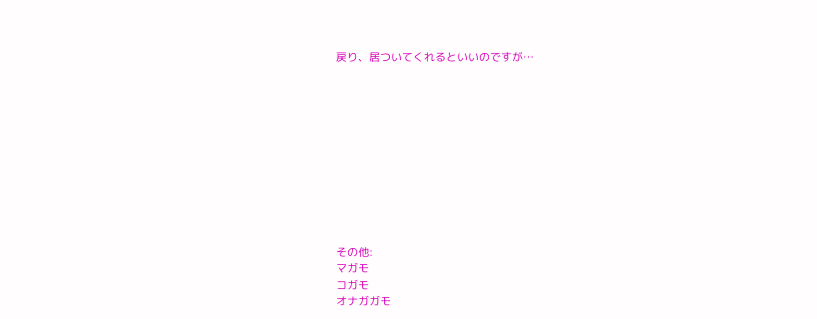戻り、居ついてくれるといいのですが…











その他:
マガモ
コガモ
オナガガモ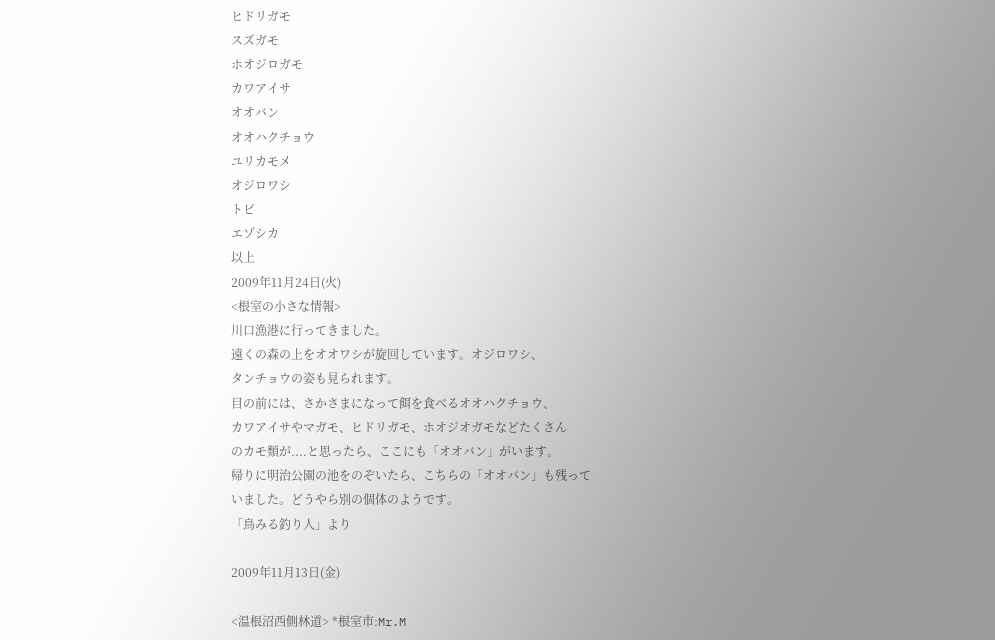ヒドリガモ
スズガモ
ホオジロガモ
カワアイサ
オオバン
オオハクチョウ
ユリカモメ
オジロワシ
トビ
エゾシカ
以上
2009年11月24日(火)
<根室の小さな情報>
川口漁港に行ってきました。
遠くの森の上をオオワシが旋回しています。オジロワシ、
タンチョウの姿も見られます。
目の前には、さかさまになって餌を食べるオオハクチョウ、
カワアイサやマガモ、ヒドリガモ、ホオジオガモなどたくさん
のカモ類が....と思ったら、ここにも「オオバン」がいます。
帰りに明治公園の池をのぞいたら、こちらの「オオバン」も残って
いました。どうやら別の個体のようです。
「鳥みる釣り人」より

2009年11月13日(金)

<温根沼西側林道> *根室市:Mr.M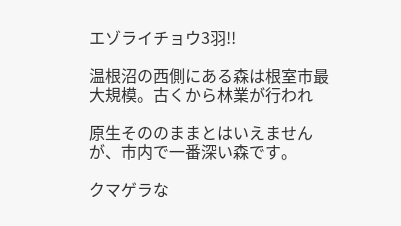エゾライチョウ3羽!!

温根沼の西側にある森は根室市最大規模。古くから林業が行われ

原生そののままとはいえませんが、市内で一番深い森です。

クマゲラな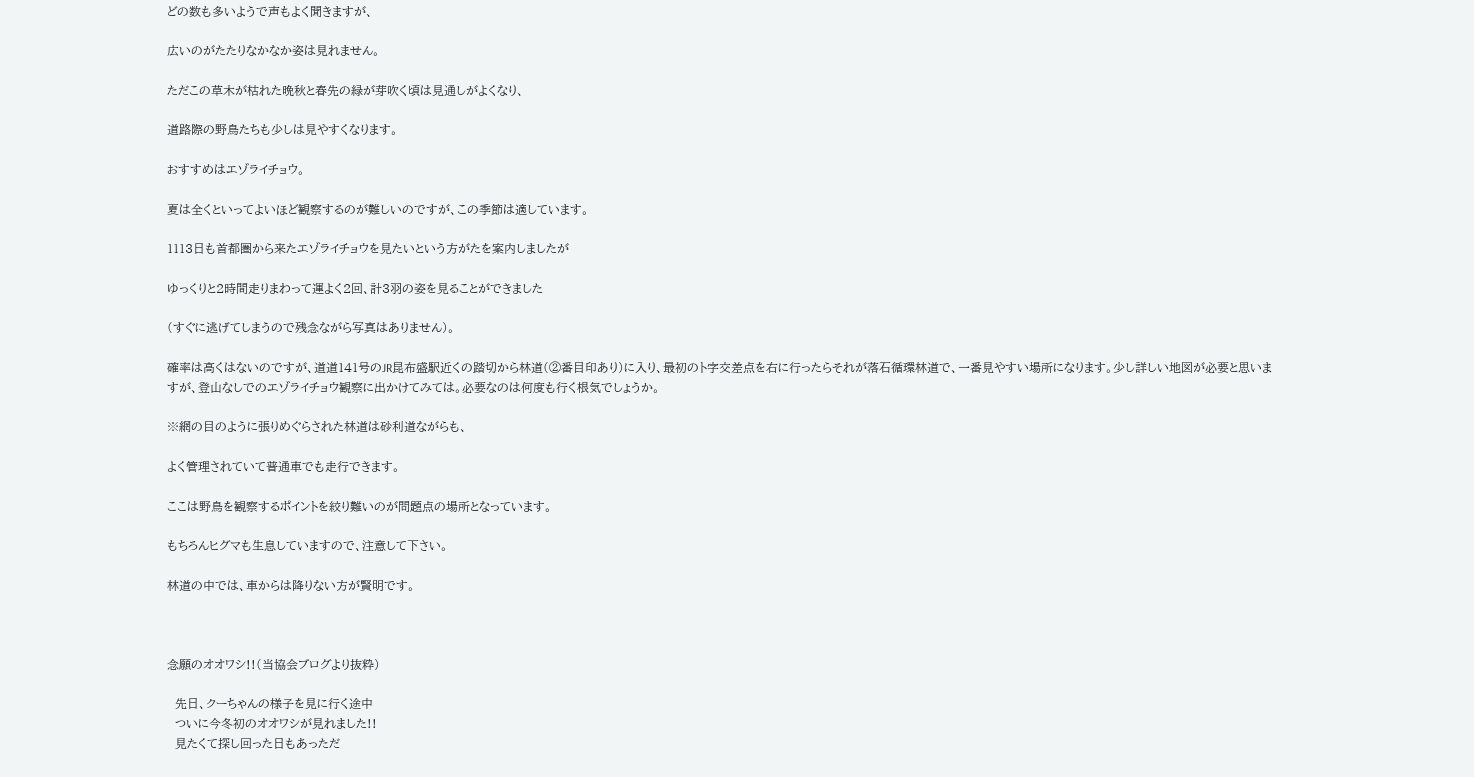どの数も多いようで声もよく聞きますが、

広いのがたたりなかなか姿は見れません。

ただこの草木が枯れた晩秋と春先の緑が芽吹く頃は見通しがよくなり、

道路際の野鳥たちも少しは見やすくなります。

おすすめはエゾライチョウ。

夏は全くといってよいほど観察するのが難しいのですが、この季節は適しています。

1113日も首都圏から来たエゾライチョウを見たいという方がたを案内しましたが

ゆっくりと2時間走りまわって運よく2回、計3羽の姿を見ることができました

(すぐに逃げてしまうので残念ながら写真はありません)。

確率は高くはないのですが、道道141号のJR昆布盛駅近くの踏切から林道(②番目印あり)に入り、最初のト字交差点を右に行ったらそれが落石循環林道で、一番見やすい場所になります。少し詳しい地図が必要と思いますが、登山なしでのエゾライチョウ観察に出かけてみては。必要なのは何度も行く根気でしょうか。

※網の目のように張りめぐらされた林道は砂利道ながらも、

よく管理されていて普通車でも走行できます。

ここは野鳥を観察するポイントを絞り難いのが問題点の場所となっています。

もちろんヒグマも生息していますので、注意して下さい。

林道の中では、車からは降りない方が賢明です。



念願のオオワシ!!(当協会ブログより抜粋)

  先日、クーちゃんの様子を見に行く途中
  ついに今冬初のオオワシが見れました!!
  見たくて探し回った日もあっただ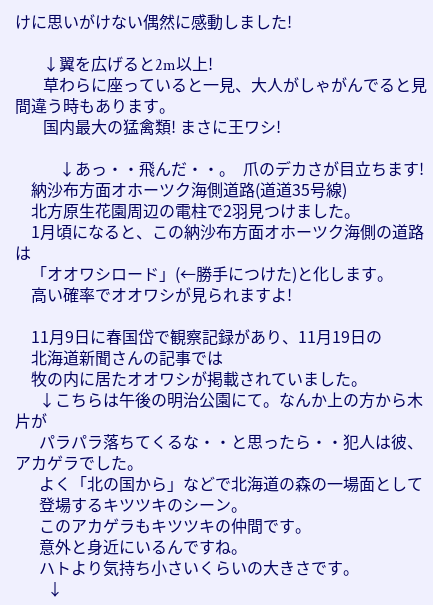けに思いがけない偶然に感動しました!

       ↓翼を広げると2m以上!
       草わらに座っていると一見、大人がしゃがんでると見間違う時もあります。
       国内最大の猛禽類! まさに王ワシ!

           ↓あっ・・飛んだ・・。  爪のデカさが目立ちます!
    納沙布方面オホーツク海側道路(道道35号線)
    北方原生花園周辺の電柱で2羽見つけました。
    1月頃になると、この納沙布方面オホーツク海側の道路は
    「オオワシロード」(←勝手につけた)と化します。
    高い確率でオオワシが見られますよ!

    11月9日に春国岱で観察記録があり、11月19日の
    北海道新聞さんの記事では
    牧の内に居たオオワシが掲載されていました。
      ↓こちらは午後の明治公園にて。なんか上の方から木片が
      パラパラ落ちてくるな・・と思ったら・・犯人は彼、アカゲラでした。
      よく「北の国から」などで北海道の森の一場面として
      登場するキツツキのシーン。
      このアカゲラもキツツキの仲間です。
      意外と身近にいるんですね。
      ハトより気持ち小さいくらいの大きさです。
        ↓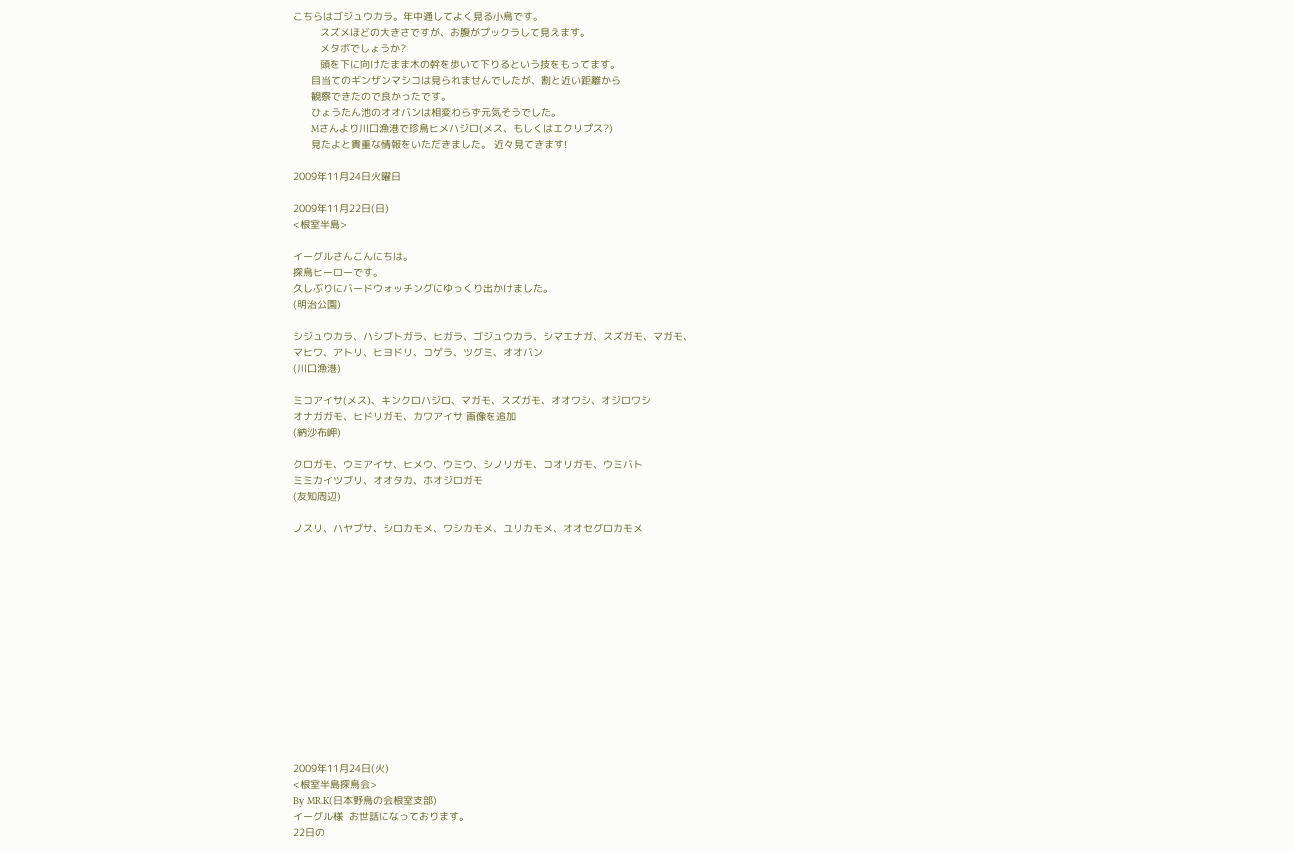こちらはゴジュウカラ。年中通してよく見る小鳥です。
         スズメほどの大きさですが、お腹がプックラして見えます。
         メタボでしょうか?
         頭を下に向けたまま木の幹を歩いて下りるという技をもってます。
      目当てのギンザンマシコは見られませんでしたが、割と近い距離から
      観察できたので良かったです。
      ひょうたん池のオオバンは相変わらず元気そうでした。
      Mさんより川口漁港で珍鳥ヒメハジロ(メス、もしくはエクリプス?)
      見たよと貴重な情報をいただきました。 近々見てきます!

2009年11月24日火曜日

2009年11月22日(日)
<根室半島>

イーグルさんこんにちは。
探鳥ヒーローです。
久しぶりにバードウォッチングにゆっくり出かけました。
(明治公園)

シジュウカラ、ハシブトガラ、ヒガラ、ゴジュウカラ、シマエナガ、スズガモ、マガモ、
マヒワ、アトリ、ヒヨドリ、コゲラ、ツグミ、オオバン
(川口漁港)

ミコアイサ(メス)、キンクロハジロ、マガモ、スズガモ、オオワシ、オジロワシ
オナガガモ、ヒドリガモ、カワアイサ 画像を追加
(納沙布岬)

クロガモ、ウミアイサ、ヒメウ、ウミウ、シノリガモ、コオリガモ、ウミバト
ミミカイツブリ、オオタカ、ホオジロガモ
(友知周辺)

ノスリ、ハヤブサ、シロカモメ、ワシカモメ、ユリカモメ、オオセグロカモメ














2009年11月24日(火)
<根室半島探鳥会>
By MR.K(日本野鳥の会根室支部)
イーグル様  お世話になっております。
22日の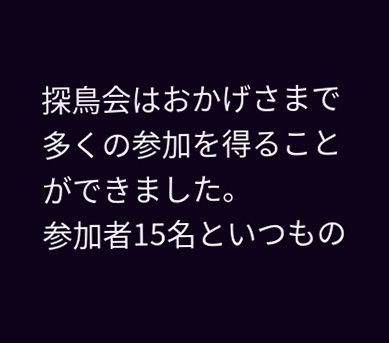探鳥会はおかげさまで多くの参加を得ることができました。
参加者15名といつもの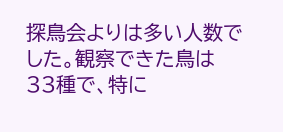探鳥会よりは多い人数でした。観察できた鳥は33種で、特に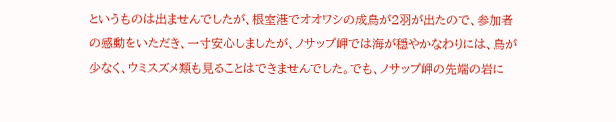というものは出ませんでしたが、根室港でオオワシの成鳥が2羽が出たので、参加者の感動をいただき、一寸安心しましたが、ノサップ岬では海が穏やかなわりには、鳥が少なく、ウミスズメ類も見ることはできませんでした。でも、ノサップ岬の先端の岩に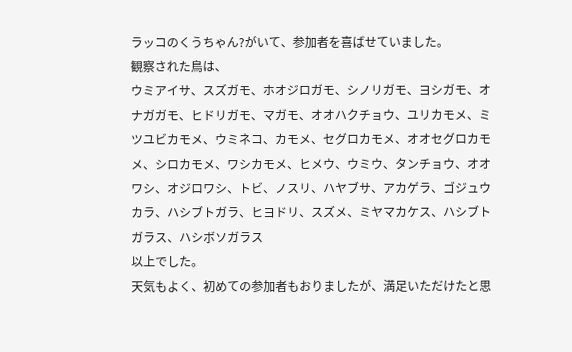ラッコのくうちゃん?がいて、参加者を喜ばせていました。
観察された鳥は、
ウミアイサ、スズガモ、ホオジロガモ、シノリガモ、ヨシガモ、オナガガモ、ヒドリガモ、マガモ、オオハクチョウ、ユリカモメ、ミツユビカモメ、ウミネコ、カモメ、セグロカモメ、オオセグロカモメ、シロカモメ、ワシカモメ、ヒメウ、ウミウ、タンチョウ、オオワシ、オジロワシ、トビ、ノスリ、ハヤブサ、アカゲラ、ゴジュウカラ、ハシブトガラ、ヒヨドリ、スズメ、ミヤマカケス、ハシブトガラス、ハシボソガラス
以上でした。
天気もよく、初めての参加者もおりましたが、満足いただけたと思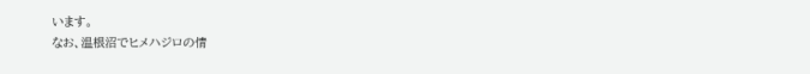います。
なお、温根沼でヒメハジロの情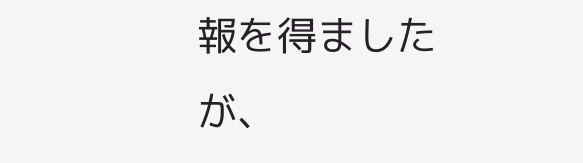報を得ましたが、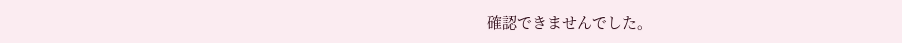確認できませんでした。